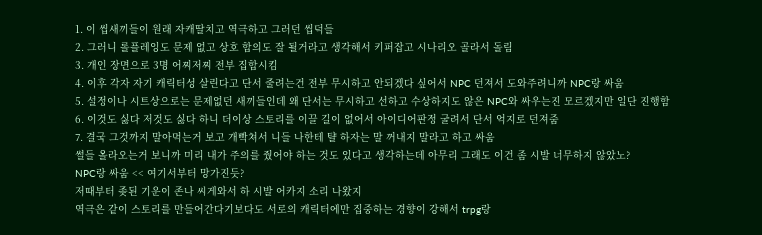1. 이 씹새끼들이 원래 자캐딸치고 역극하고 그러던 씹덕들
2. 그러니 롤플레잉도 문제 없고 상호 합의도 잘 될거라고 생각해서 키퍼잡고 시나리오 골라서 돌림
3. 개인 장면으로 3명 어찌저찌 전부 집합시킴
4. 이후 각자 자기 캐릭터성 살린다고 단서 줄려는건 전부 무시하고 안되겠다 싶어서 NPC 던져서 도와주려니까 NPC랑 싸움
5. 설정이나 시트상으로는 문제없던 새끼들인데 왜 단서는 무시하고 선하고 수상하지도 않은 NPC와 싸우는진 모르겠지만 일단 진행함
6. 이것도 싫다 저것도 싫다 하니 더이상 스토리를 이끌 길이 없어서 아이디어판정 굴려서 단서 억지로 던져줌
7. 결국 그것까지 말아먹는거 보고 개빡쳐서 니들 나한테 턀 하자는 말 꺼내지 말라고 하고 싸움
썰들 올라오는거 보니까 미리 내가 주의를 줬어야 하는 것도 있다고 생각하는데 아무리 그래도 이건 좀 시발 너무하지 않았노?
NPC랑 싸움 << 여기서부터 망가진듯?
저때부터 좆된 기운이 존나 씨게와서 하 시발 어카지 소리 나왔지
역극은 같이 스토리를 만들어간다기보다도 서로의 캐릭터에만 집중하는 경향이 강해서 trpg랑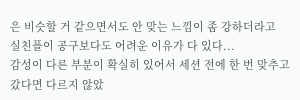은 비슷할 거 같으면서도 안 맞는 느낌이 좀 강하더라고
실친플이 공구보다도 어려운 이유가 다 있다...
감성이 다른 부분이 확실히 있어서 세션 전에 한 번 맞추고 갔다면 다르지 않았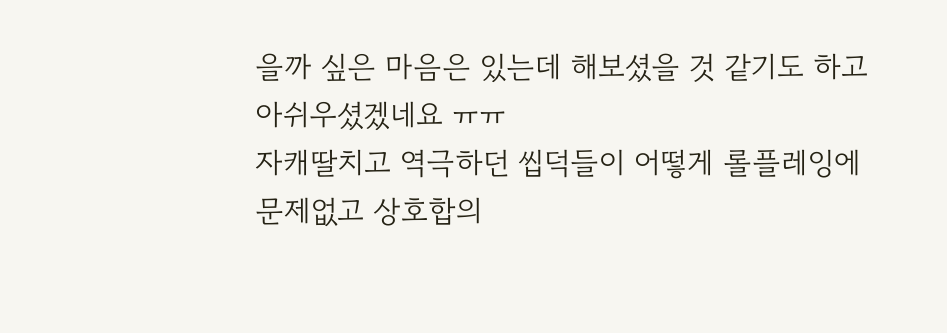을까 싶은 마음은 있는데 해보셨을 것 같기도 하고 아쉬우셨겠네요 ㅠㅠ
자캐딸치고 역극하던 씹덕들이 어떻게 롤플레잉에 문제없고 상호합의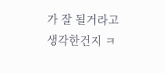가 잘 될거라고 생각한건지 ㅋ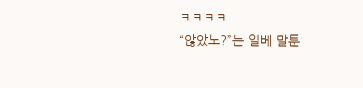ㅋㅋㅋㅋ
“않았노?”는 일베 말툰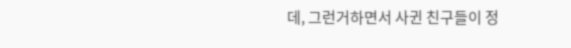데, 그런거하면서 사귄 친구들이 정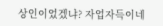상인이었겠냐? 자업자득이네